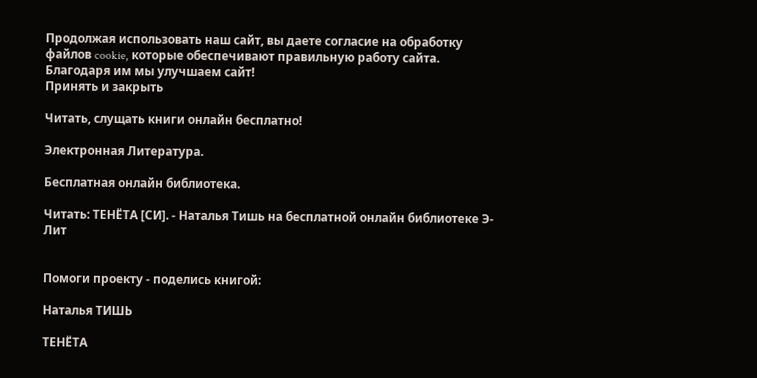Продолжая использовать наш сайт, вы даете согласие на обработку файлов cookie, которые обеспечивают правильную работу сайта. Благодаря им мы улучшаем сайт!
Принять и закрыть

Читать, слущать книги онлайн бесплатно!

Электронная Литература.

Бесплатная онлайн библиотека.

Читать: ТЕНЁТА [СИ]. - Наталья Тишь на бесплатной онлайн библиотеке Э-Лит


Помоги проекту - поделись книгой:

Наталья ТИШЬ

ТЕНЁТА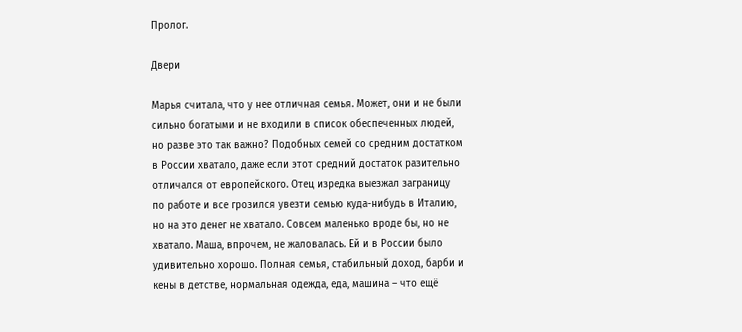Пролог.

Двери

Марья считала, что у нее отличная семья. Может, они и не были сильно богатыми и не входили в список обеспеченных людей, но разве это так важно? Подобных семей со средним достатком в России хватало, даже если этот средний достаток разительно отличался от европейского. Отец изредка выезжал заграницу по работе и все грозился увезти семью куда-нибудь в Италию, но на это денег не хватало. Совсем маленько вроде бы, но не хватало. Маша, впрочем, не жаловалась. Ей и в России было удивительно хорошо. Полная семья, стабильный доход, барби и кены в детстве, нормальная одежда, еда, машина – что ещё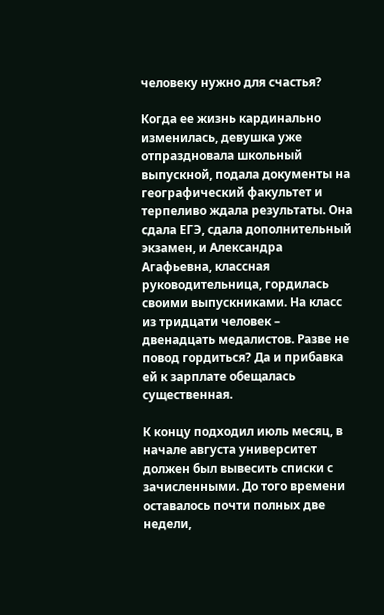человеку нужно для счастья?

Когда ее жизнь кардинально изменилась, девушка уже отпраздновала школьный выпускной, подала документы на географический факультет и терпеливо ждала результаты. Она сдала ЕГЭ, сдала дополнительный экзамен, и Александра Агафьевна, классная руководительница, гордилась своими выпускниками. На класс из тридцати человек – двенадцать медалистов. Разве не повод гордиться? Да и прибавка ей к зарплате обещалась существенная.

К концу подходил июль месяц, в начале августа университет должен был вывесить списки с зачисленными. До того времени оставалось почти полных две недели,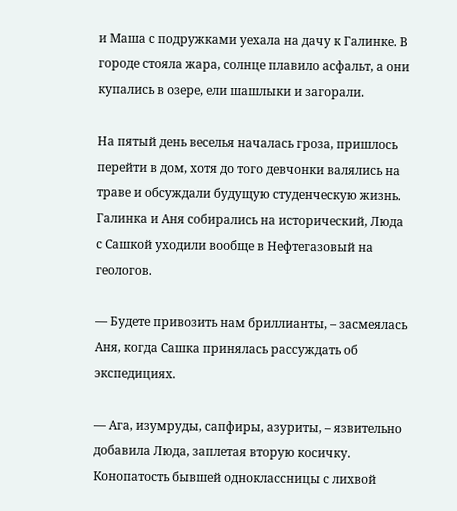и Маша с подружками уехала на дачу к Галинке. В городе стояла жара, солнце плавило асфальт, а они купались в озере, ели шашлыки и загорали.

На пятый день веселья началась гроза, пришлось перейти в дом, хотя до того девчонки валялись на траве и обсуждали будущую студенческую жизнь. Галинка и Аня собирались на исторический, Люда с Сашкой уходили вообще в Нефтегазовый на геологов.

— Будете привозить нам бриллианты, – засмеялась Аня, когда Сашка принялась рассуждать об экспедициях.

— Ага, изумруды, сапфиры, азуриты, – язвительно добавила Люда, заплетая вторую косичку. Конопатость бывшей одноклассницы с лихвой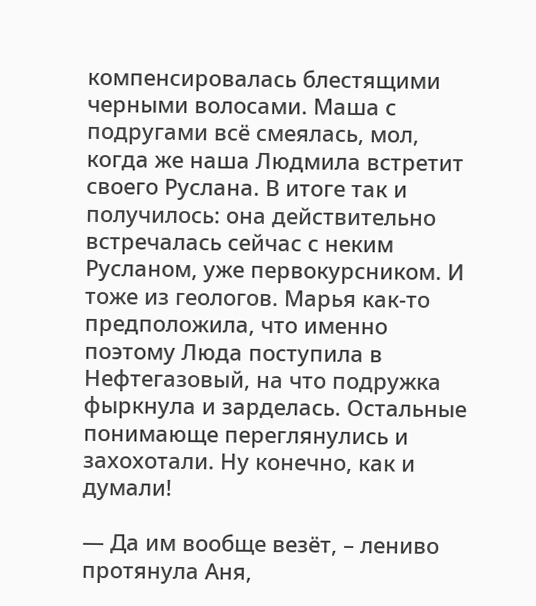компенсировалась блестящими черными волосами. Маша с подругами всё смеялась, мол, когда же наша Людмила встретит своего Руслана. В итоге так и получилось: она действительно встречалась сейчас с неким Русланом, уже первокурсником. И тоже из геологов. Марья как-то предположила, что именно поэтому Люда поступила в Нефтегазовый, на что подружка фыркнула и зарделась. Остальные понимающе переглянулись и захохотали. Ну конечно, как и думали!

— Да им вообще везёт, – лениво протянула Аня,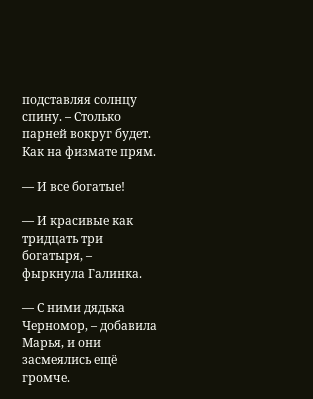подставляя солнцу спину. – Столько парней вокруг будет. Как на физмате прям.

— И все богатые!

— И красивые как тридцать три богатыря, – фыркнула Галинка.

— С ними дядька Черномор, – добавила Марья, и они засмеялись ещё громче.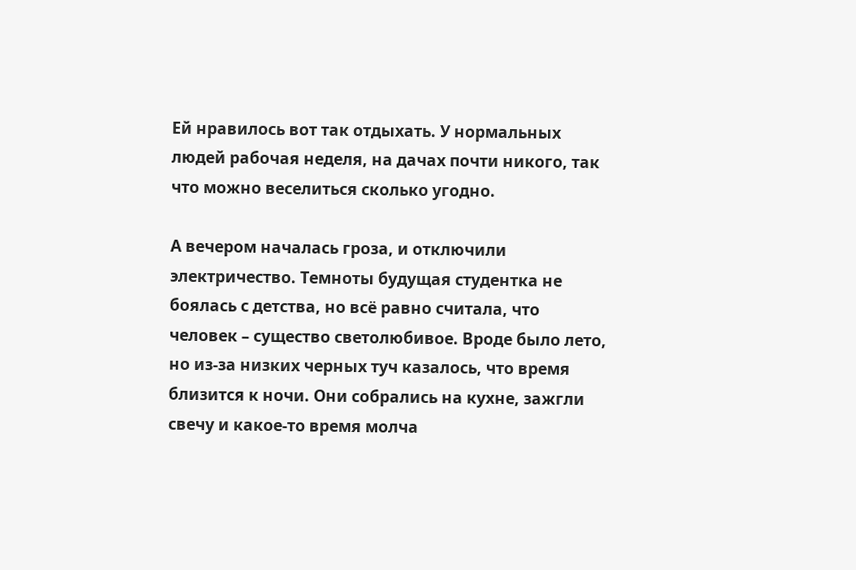Ей нравилось вот так отдыхать. У нормальных людей рабочая неделя, на дачах почти никого, так что можно веселиться сколько угодно.

А вечером началась гроза, и отключили электричество. Темноты будущая студентка не боялась с детства, но всё равно считала, что человек – существо светолюбивое. Вроде было лето, но из-за низких черных туч казалось, что время близится к ночи. Они собрались на кухне, зажгли свечу и какое-то время молча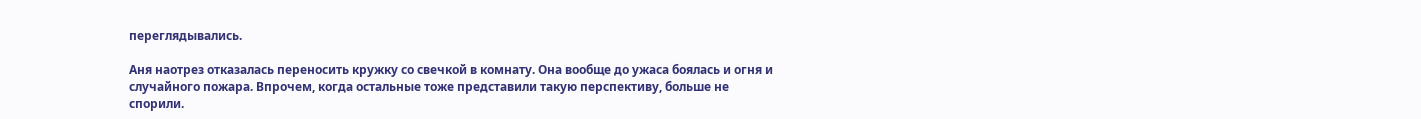переглядывались.

Аня наотрез отказалась переносить кружку со свечкой в комнату. Она вообще до ужаса боялась и огня и случайного пожара. Впрочем, когда остальные тоже представили такую перспективу, больше не спорили.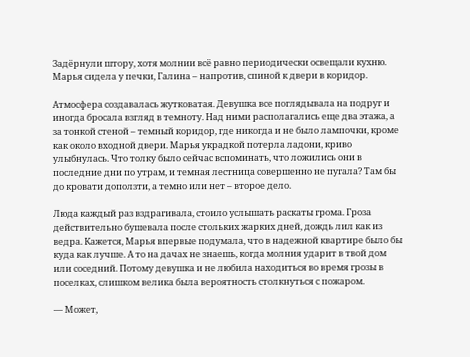Задёрнули штору, хотя молнии всё равно периодически освещали кухню. Марья сидела у печки, Галина – напротив, спиной к двери в коридор.

Атмосфера создавалась жутковатая. Девушка все поглядывала на подруг и иногда бросала взгляд в темноту. Над ними располагались еще два этажа, а за тонкой стеной – темный коридор, где никогда и не было лампочки, кроме как около входной двери. Марья украдкой потерла ладони, криво улыбнулась. Что толку было сейчас вспоминать, что ложились они в последние дни по утрам, и темная лестница совершенно не пугала? Там бы до кровати доползти, а темно или нет – второе дело.

Люда каждый раз вздрагивала, стоило услышать раскаты грома. Гроза действительно бушевала после стольких жарких дней, дождь лил как из ведра. Кажется, Марья впервые подумала, что в надежной квартире было бы куда как лучше. А то на дачах не знаешь, когда молния ударит в твой дом или соседний. Потому девушка и не любила находиться во время грозы в поселках, слишком велика была вероятность столкнуться с пожаром.

— Может,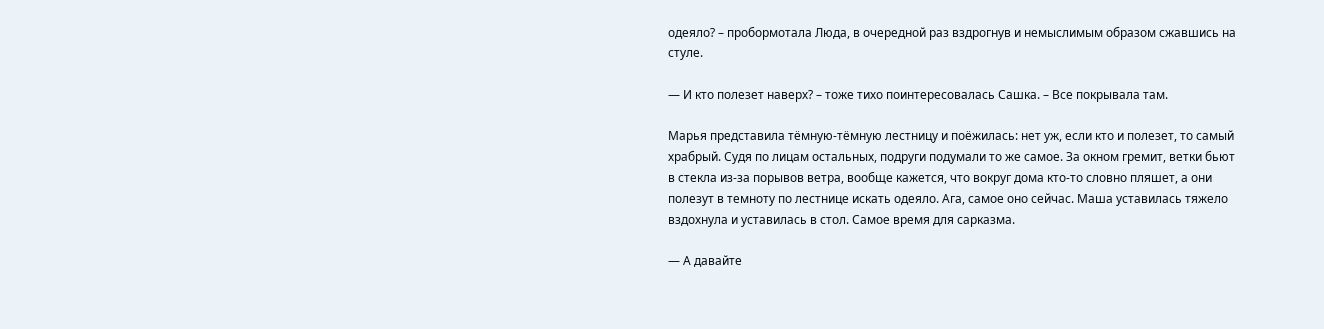одеяло? – пробормотала Люда, в очередной раз вздрогнув и немыслимым образом сжавшись на стуле.

— И кто полезет наверх? – тоже тихо поинтересовалась Сашка. – Все покрывала там.

Марья представила тёмную-тёмную лестницу и поёжилась: нет уж, если кто и полезет, то самый храбрый. Судя по лицам остальных, подруги подумали то же самое. За окном гремит, ветки бьют в стекла из-за порывов ветра, вообще кажется, что вокруг дома кто-то словно пляшет, а они полезут в темноту по лестнице искать одеяло. Ага, самое оно сейчас. Маша уставилась тяжело вздохнула и уставилась в стол. Самое время для сарказма.

— А давайте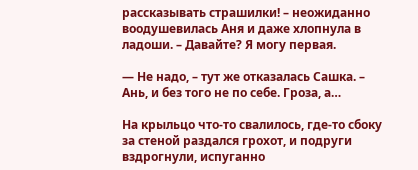рассказывать страшилки! – неожиданно воодушевилась Аня и даже хлопнула в ладоши. – Давайте? Я могу первая.

— Не надо, – тут же отказалась Сашка. – Ань, и без того не по себе. Гроза, а…

На крыльцо что-то свалилось, где-то сбоку за стеной раздался грохот, и подруги вздрогнули, испуганно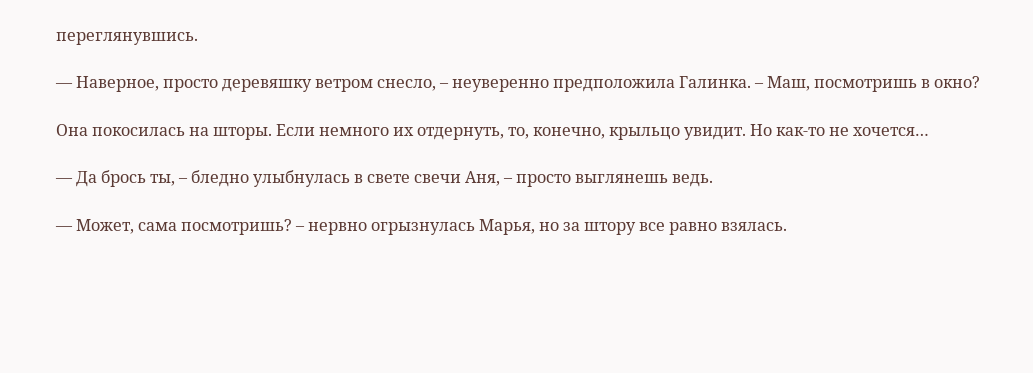переглянувшись.

— Наверное, просто деревяшку ветром снесло, – неуверенно предположила Галинка. – Маш, посмотришь в окно?

Она покосилась на шторы. Если немного их отдернуть, то, конечно, крыльцо увидит. Но как-то не хочется…

— Да брось ты, – бледно улыбнулась в свете свечи Аня, – просто выглянешь ведь.

— Может, сама посмотришь? – нервно огрызнулась Марья, но за штору все равно взялась.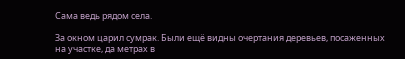Сама ведь рядом села.

За окном царил сумрак. Были ещё видны очертания деревьев, посаженных на участке, да метрах в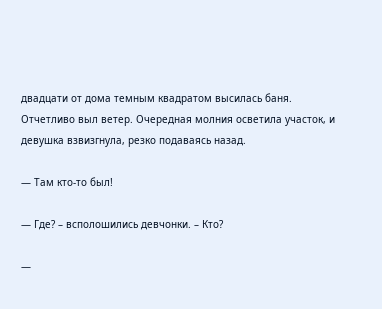двадцати от дома темным квадратом высилась баня. Отчетливо выл ветер. Очередная молния осветила участок, и девушка взвизгнула, резко подаваясь назад.

— Там кто-то был!

— Где? – всполошились девчонки. – Кто?

—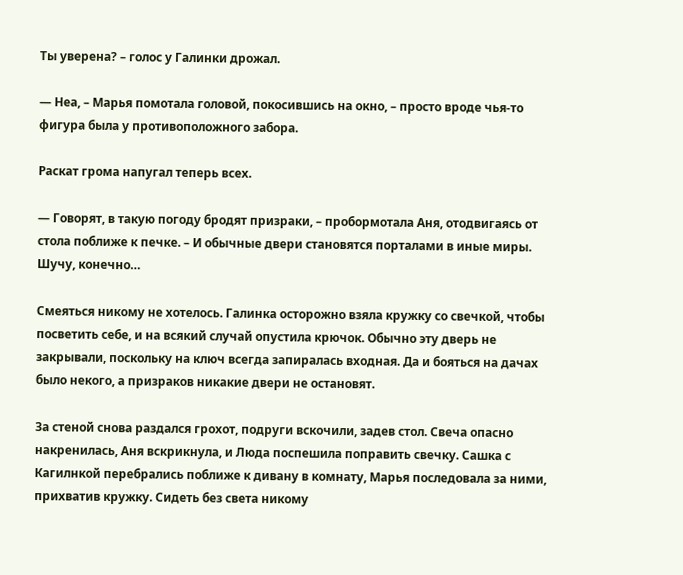Ты уверена? – голос у Галинки дрожал.

— Неа, – Марья помотала головой, покосившись на окно, – просто вроде чья-то фигура была у противоположного забора.

Раскат грома напугал теперь всех.

— Говорят, в такую погоду бродят призраки, – пробормотала Аня, отодвигаясь от стола поближе к печке. – И обычные двери становятся порталами в иные миры. Шучу, конечно…

Смеяться никому не хотелось. Галинка осторожно взяла кружку со свечкой, чтобы посветить себе, и на всякий случай опустила крючок. Обычно эту дверь не закрывали, поскольку на ключ всегда запиралась входная. Да и бояться на дачах было некого, а призраков никакие двери не остановят.

За стеной снова раздался грохот, подруги вскочили, задев стол. Свеча опасно накренилась, Аня вскрикнула, и Люда поспешила поправить свечку. Сашка с Кагилнкой перебрались поближе к дивану в комнату, Марья последовала за ними, прихватив кружку. Сидеть без света никому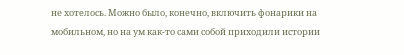не хотелось. Можно было, конечно, включить фонарики на мобильном, но на ум как-то сами собой приходили истории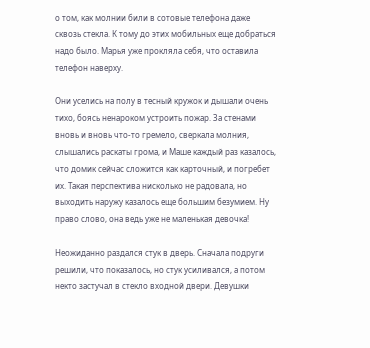о том, как молнии били в сотовые телефона даже сквозь стекла. К тому до этих мобильных еще добраться надо было. Марья уже прокляла себя, что оставила телефон наверху.

Они уселись на полу в тесный кружок и дышали очень тихо, боясь ненароком устроить пожар. За стенами вновь и вновь что-то гремело, сверкала молния, слышались раскаты грома, и Маше каждый раз казалось, что домик сейчас сложится как карточный, и погребет их. Такая перспектива нисколько не радовала, но выходить наружу казалось еще большим безумием. Ну право слово, она ведь уже не маленькая девочка!

Неожиданно раздался стук в дверь. Сначала подруги решили, что показалось, но стук усиливался, а потом некто застучал в стекло входной двери. Девушки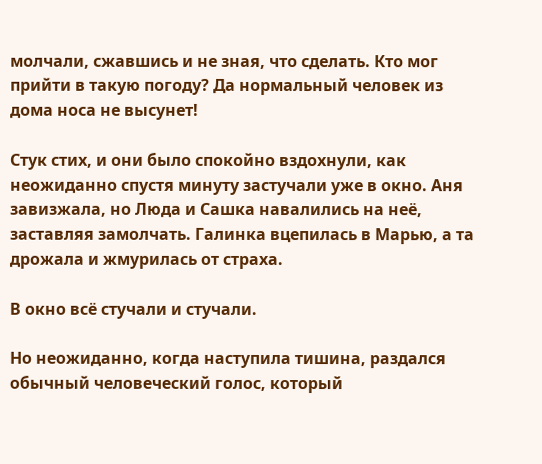молчали, сжавшись и не зная, что сделать. Кто мог прийти в такую погоду? Да нормальный человек из дома носа не высунет!

Стук стих, и они было спокойно вздохнули, как неожиданно спустя минуту застучали уже в окно. Аня завизжала, но Люда и Сашка навалились на неё, заставляя замолчать. Галинка вцепилась в Марью, а та дрожала и жмурилась от страха.

В окно всё стучали и стучали.

Но неожиданно, когда наступила тишина, раздался обычный человеческий голос, который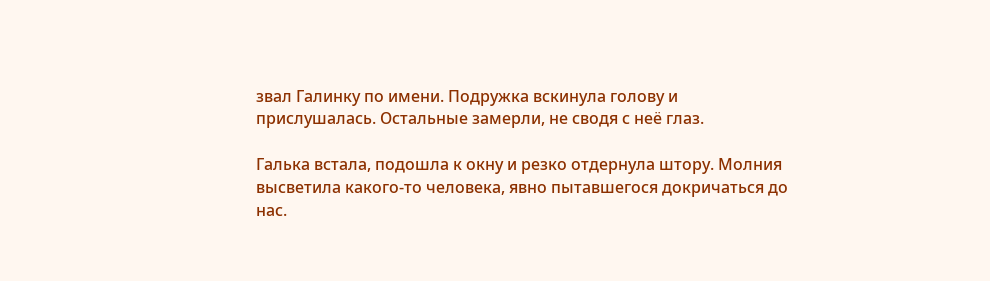звал Галинку по имени. Подружка вскинула голову и прислушалась. Остальные замерли, не сводя с неё глаз.

Галька встала, подошла к окну и резко отдернула штору. Молния высветила какого-то человека, явно пытавшегося докричаться до нас.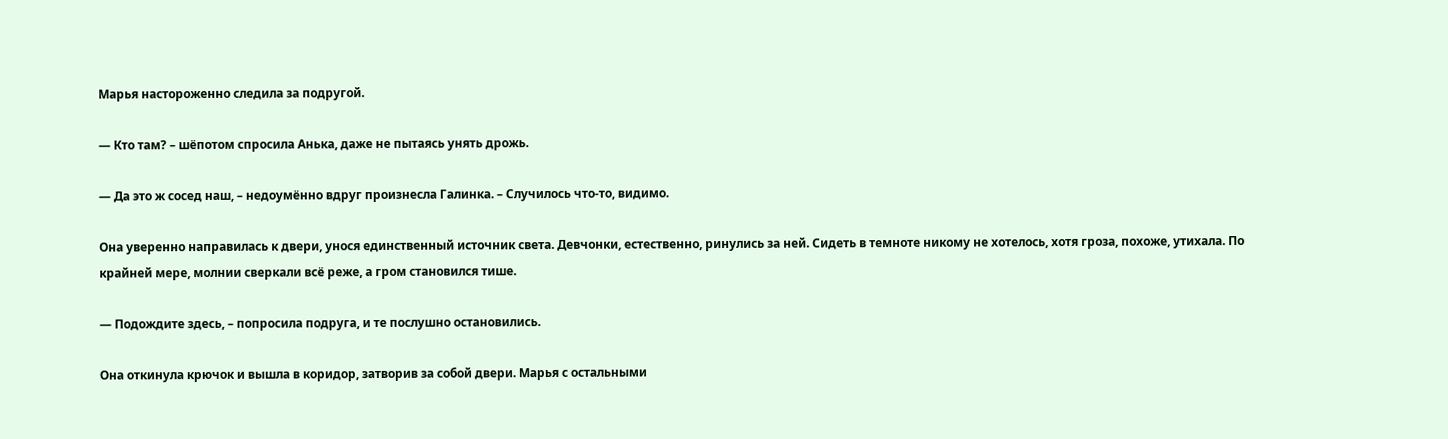Марья настороженно следила за подругой.

— Кто там? – шёпотом спросила Анька, даже не пытаясь унять дрожь.

— Да это ж сосед наш, – недоумённо вдруг произнесла Галинка. – Случилось что-то, видимо.

Она уверенно направилась к двери, унося единственный источник света. Девчонки, естественно, ринулись за ней. Сидеть в темноте никому не хотелось, хотя гроза, похоже, утихала. По крайней мере, молнии сверкали всё реже, а гром становился тише.

— Подождите здесь, – попросила подруга, и те послушно остановились.

Она откинула крючок и вышла в коридор, затворив за собой двери. Марья с остальными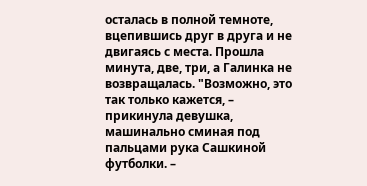осталась в полной темноте, вцепившись друг в друга и не двигаясь с места. Прошла минута, две, три, а Галинка не возвращалась. "Возможно, это так только кажется, – прикинула девушка, машинально сминая под пальцами рука Сашкиной футболки. –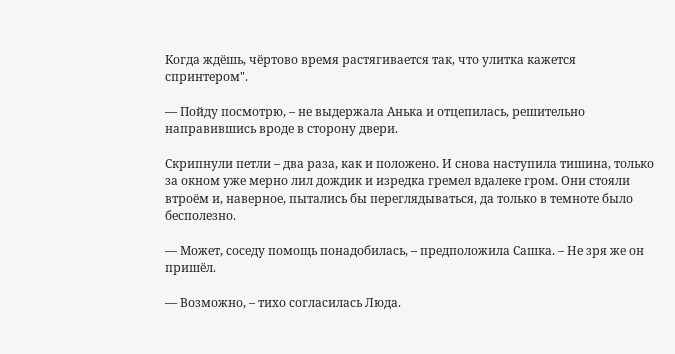Когда ждёшь, чёртово время растягивается так, что улитка кажется спринтером".

— Пойду посмотрю, – не выдержала Анька и отцепилась, решительно направившись вроде в сторону двери.

Скрипнули петли – два раза, как и положено. И снова наступила тишина, только за окном уже мерно лил дождик и изредка гремел вдалеке гром. Они стояли втроём и, наверное, пытались бы переглядываться, да только в темноте было бесполезно.

— Может, соседу помощь понадобилась, – предположила Сашка. – Не зря же он пришёл.

— Возможно, – тихо согласилась Люда.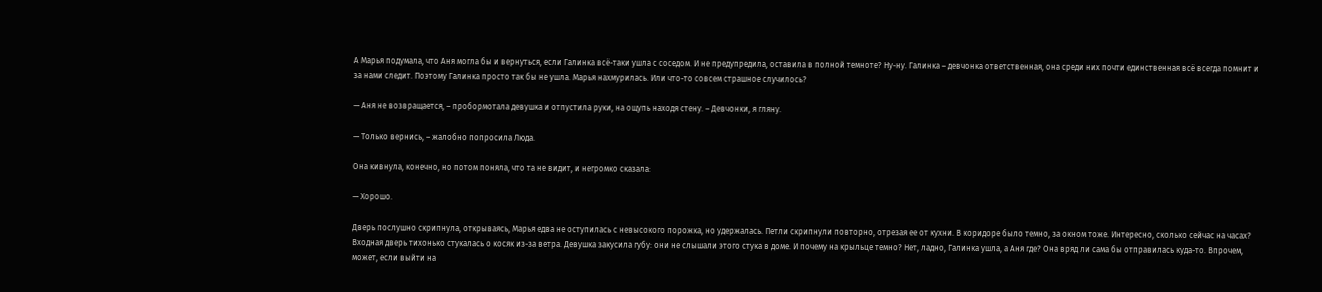А Марья подумала, что Аня могла бы и вернуться, если Галинка всё-таки ушла с соседом. И не предупредила, оставила в полной темноте? Ну-ну. Галинка – девчонка ответственная, она среди них почти единственная всё всегда помнит и за нами следит. Поэтому Галинка просто так бы не ушла. Марья нахмурилась. Или что-то совсем страшное случилось?

— Аня не возвращается, – пробормотала девушка и отпустила руки, на ощупь находя стену. – Девчонки, я гляну.

— Только вернись, – жалобно попросила Люда.

Она кивнула, конечно, но потом поняла, что та не видит, и негромко сказала:

— Хорошо.

Дверь послушно скрипнула, открываясь, Марья едва не оступилась с невысокого порожка, но удержалась. Петли скрипнули повторно, отрезая ее от кухни. В коридоре было темно, за окном тоже. Интересно, сколько сейчас на часах? Входная дверь тихонько стукалась о косяк из-за ветра. Девушка закусила губу: они не слышали этого стука в доме. И почему на крыльце темно? Нет, ладно, Галинка ушла, а Аня где? Она вряд ли сама бы отправилась куда-то. Впрочем, может, если выйти на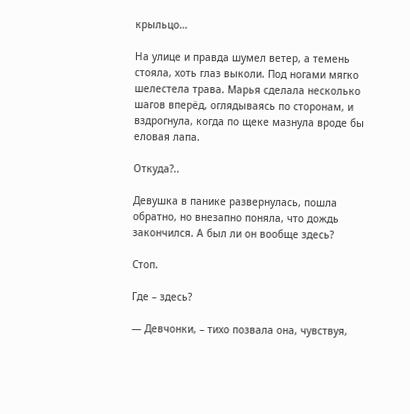крыльцо…

На улице и правда шумел ветер, а темень стояла, хоть глаз выколи. Под ногами мягко шелестела трава. Марья сделала несколько шагов вперёд, оглядываясь по сторонам, и вздрогнула, когда по щеке мазнула вроде бы еловая лапа.

Откуда?..

Девушка в панике развернулась, пошла обратно, но внезапно поняла, что дождь закончился. А был ли он вообще здесь?

Стоп.

Где – здесь?

— Девчонки, – тихо позвала она, чувствуя,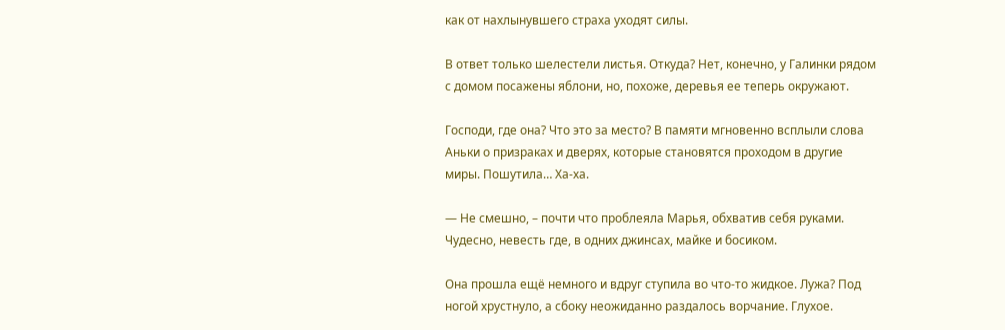как от нахлынувшего страха уходят силы.

В ответ только шелестели листья. Откуда? Нет, конечно, у Галинки рядом с домом посажены яблони, но, похоже, деревья ее теперь окружают.

Господи, где она? Что это за место? В памяти мгновенно всплыли слова Аньки о призраках и дверях, которые становятся проходом в другие миры. Пошутила… Ха-ха.

— Не смешно, – почти что проблеяла Марья, обхватив себя руками. Чудесно, невесть где, в одних джинсах, майке и босиком.

Она прошла ещё немного и вдруг ступила во что-то жидкое. Лужа? Под ногой хрустнуло, а сбоку неожиданно раздалось ворчание. Глухое.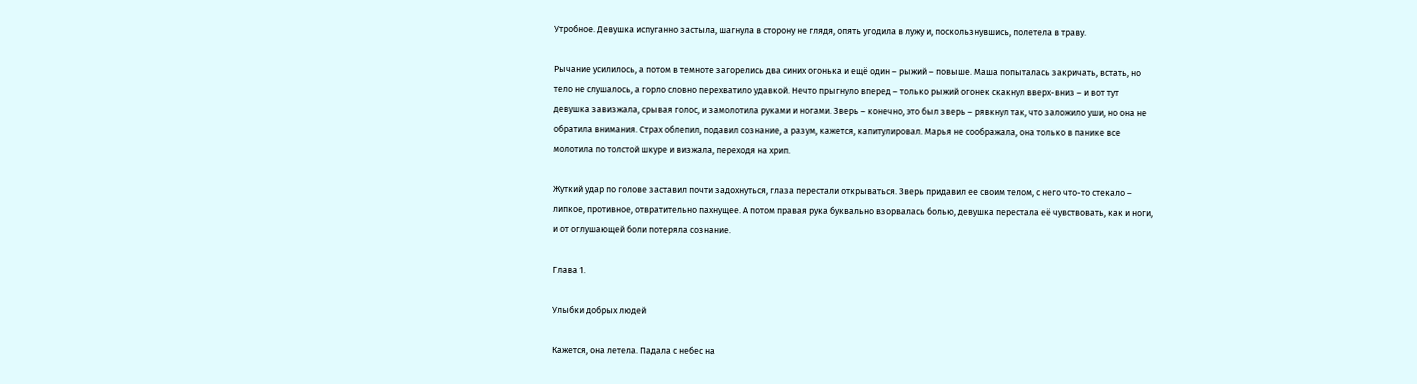Утробное. Девушка испуганно застыла, шагнула в сторону не глядя, опять угодила в лужу и, поскользнувшись, полетела в траву.

Рычание усилилось, а потом в темноте загорелись два синих огонька и ещё один – рыжий – повыше. Маша попыталась закричать, встать, но тело не слушалось, а горло словно перехватило удавкой. Нечто прыгнуло вперед – только рыжий огонек скакнул вверх-вниз – и вот тут девушка завизжала, срывая голос, и замолотила руками и ногами. Зверь – конечно, это был зверь – рявкнул так, что заложило уши, но она не обратила внимания. Страх облепил, подавил сознание, а разум, кажется, капитулировал. Марья не соображала, она только в панике все молотила по толстой шкуре и визжала, переходя на хрип.

Жуткий удар по голове заставил почти задохнуться, глаза перестали открываться. Зверь придавил ее своим телом, с него что-то стекало – липкое, противное, отвратительно пахнущее. А потом правая рука буквально взорвалась болью, девушка перестала её чувствовать, как и ноги, и от оглушающей боли потеряла сознание.

Глава 1.

Улыбки добрых людей

Кажется, она летела. Падала с небес на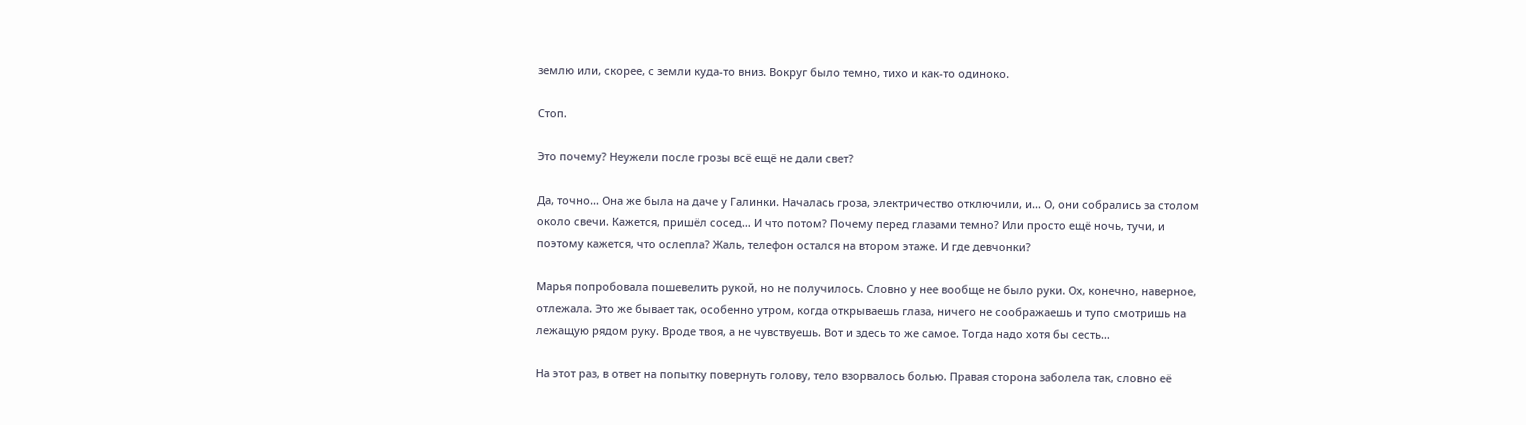землю или, скорее, с земли куда-то вниз. Вокруг было темно, тихо и как-то одиноко.

Стоп.

Это почему? Неужели после грозы всё ещё не дали свет?

Да, точно… Она же была на даче у Галинки. Началась гроза, электричество отключили, и… О, они собрались за столом около свечи. Кажется, пришёл сосед… И что потом? Почему перед глазами темно? Или просто ещё ночь, тучи, и поэтому кажется, что ослепла? Жаль, телефон остался на втором этаже. И где девчонки?

Марья попробовала пошевелить рукой, но не получилось. Словно у нее вообще не было руки. Ох, конечно, наверное, отлежала. Это же бывает так, особенно утром, когда открываешь глаза, ничего не соображаешь и тупо смотришь на лежащую рядом руку. Вроде твоя, а не чувствуешь. Вот и здесь то же самое. Тогда надо хотя бы сесть…

На этот раз, в ответ на попытку повернуть голову, тело взорвалось болью. Правая сторона заболела так, словно её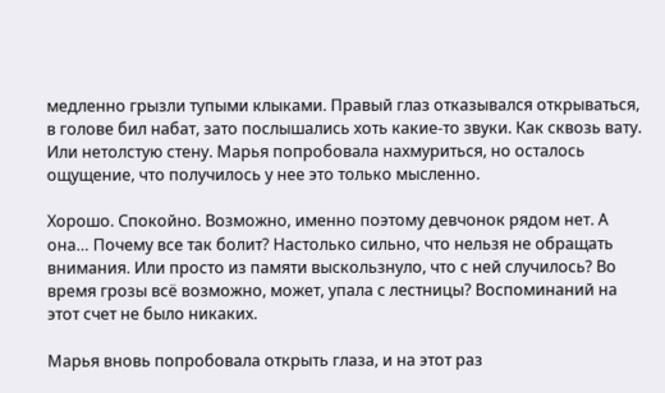медленно грызли тупыми клыками. Правый глаз отказывался открываться, в голове бил набат, зато послышались хоть какие-то звуки. Как сквозь вату. Или нетолстую стену. Марья попробовала нахмуриться, но осталось ощущение, что получилось у нее это только мысленно.

Хорошо. Спокойно. Возможно, именно поэтому девчонок рядом нет. А она… Почему все так болит? Настолько сильно, что нельзя не обращать внимания. Или просто из памяти выскользнуло, что с ней случилось? Во время грозы всё возможно, может, упала с лестницы? Воспоминаний на этот счет не было никаких.

Марья вновь попробовала открыть глаза, и на этот раз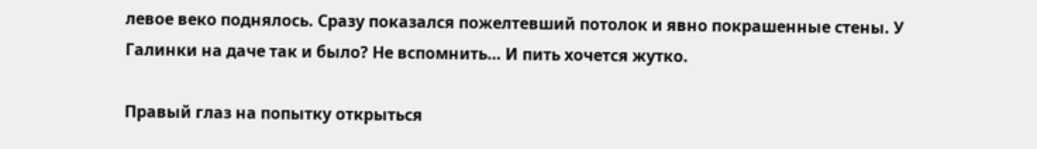левое веко поднялось. Сразу показался пожелтевший потолок и явно покрашенные стены. У Галинки на даче так и было? Не вспомнить… И пить хочется жутко.

Правый глаз на попытку открыться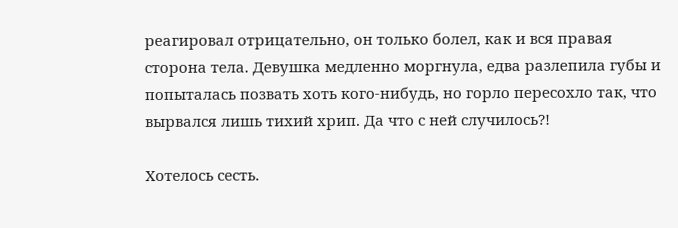реагировал отрицательно, он только болел, как и вся правая сторона тела. Девушка медленно моргнула, едва разлепила губы и попыталась позвать хоть кого-нибудь, но горло пересохло так, что вырвался лишь тихий хрип. Да что с ней случилось?!

Хотелось сесть.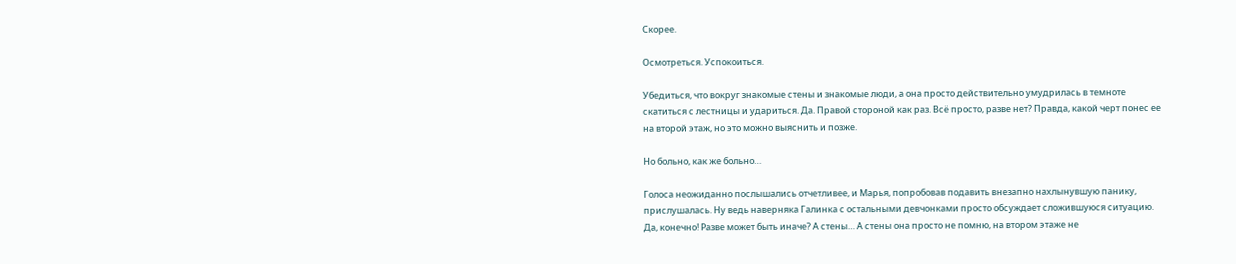Скорее.

Осмотреться. Успокоиться.

Убедиться, что вокруг знакомые стены и знакомые люди, а она просто действительно умудрилась в темноте скатиться с лестницы и удариться. Да. Правой стороной как раз. Всё просто, разве нет? Правда, какой черт понес ее на второй этаж, но это можно выяснить и позже.

Но больно, как же больно…

Голоса неожиданно послышались отчетливее, и Марья, попробовав подавить внезапно нахлынувшую панику, прислушалась. Ну ведь наверняка Галинка с остальными девчонками просто обсуждает сложившуюся ситуацию. Да, конечно! Разве может быть иначе? А стены… А стены она просто не помню, на втором этаже не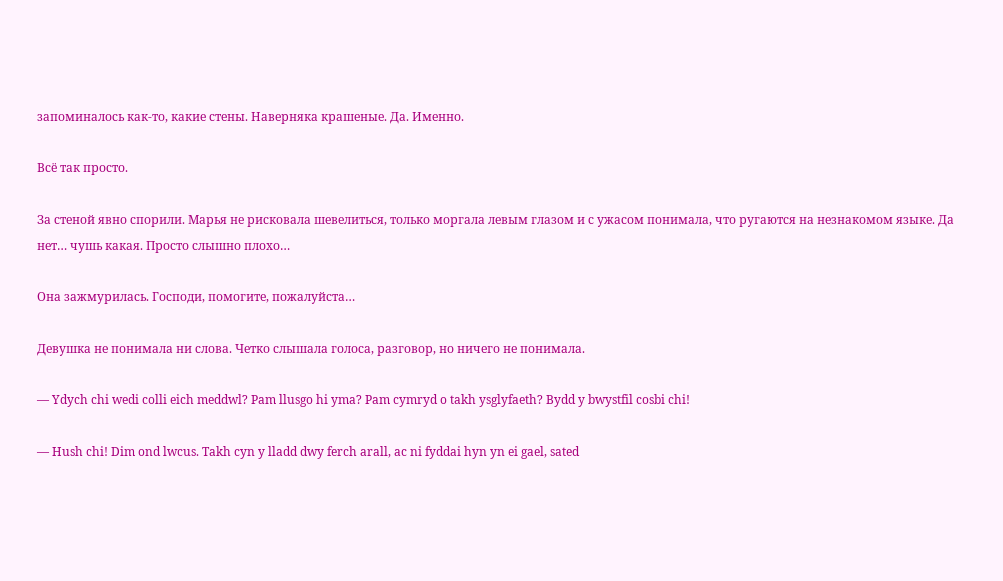запоминалось как-то, какие стены. Наверняка крашеные. Да. Именно.

Всё так просто.

За стеной явно спорили. Марья не рисковала шевелиться, только моргала левым глазом и с ужасом понимала, что ругаются на незнакомом языке. Да нет… чушь какая. Просто слышно плохо…

Она зажмурилась. Господи, помогите, пожалуйста…

Девушка не понимала ни слова. Четко слышала голоса, разговор, но ничего не понимала.

— Ydych chi wedi colli eich meddwl? Pam llusgo hi yma? Pam cymryd o takh ysglyfaeth? Bydd y bwystfil cosbi chi!

— Hush chi! Dim ond lwcus. Takh cyn y lladd dwy ferch arall, ac ni fyddai hyn yn ei gael, sated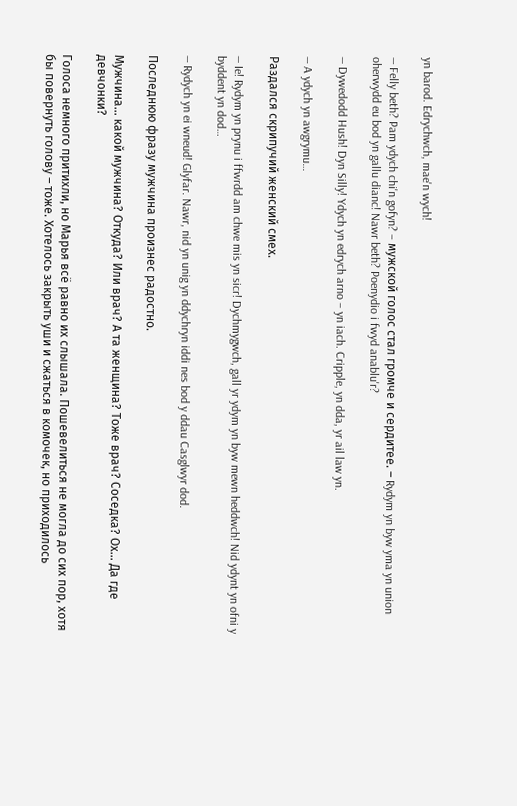yn barod. Edrychwch, mae'n wych!

— Felly beth? Pam ydych chi'n gofyn? – мужской голос стал громче и сердитее. – Rydym yn byw yma yn union oherwydd eu bod yn gallu dianc! Nawr beth? Poenydio i fwyd anablu'r?

— Dywedodd Hush! Dyn Silly! Ydych yn edrych arno – yn iach. Cripple, yn dda, yr ail law yn.

— A ydych yn awgrymu…

Раздался скрипучий женский смех.

— Ie! Rydym yn prynu i ffwrdd am chwe mis yn sicr! Dychmygwch, gall yr ydym yn byw mewn heddwch! Nid ydynt yn ofni y byddent yn dod…

— Rydych yn ei wneud! Glyfar. Nawr, nid yn unig yn ddychryn iddi nes bod y ddau Casglwyr dod.

Последнюю фразу мужчина произнес радостно.

Мужчина… какой мужчина? Откуда? Или врач? А та женщина? Тоже врач? Соседка? Ох… Да где девчонки?

Голоса немного притихли, но Марья всё равно их слышала. Пошевелиться не могла до сих пор, хотя бы повернуть голову – тоже. Хотелось закрыть уши и сжаться в комочек, но приходилось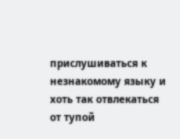прислушиваться к незнакомому языку и хоть так отвлекаться от тупой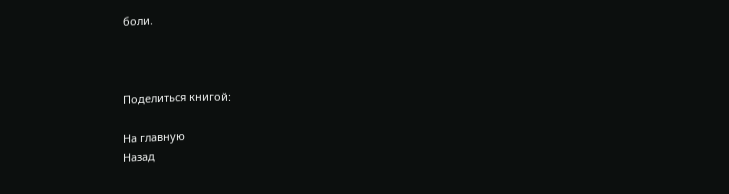боли.



Поделиться книгой:

На главную
Назад